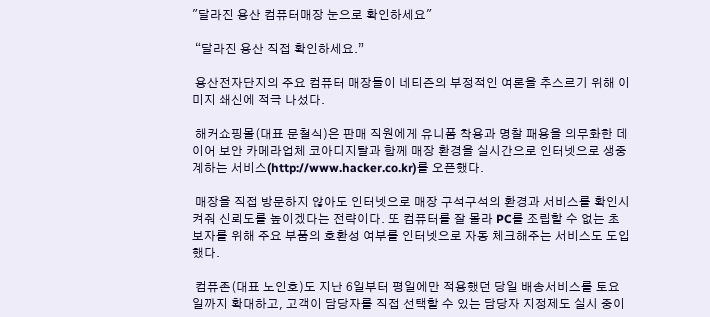"달라진 용산 컴퓨터매장 눈으로 확인하세요"

 “달라진 용산 직접 확인하세요.”

 용산전자단지의 주요 컴퓨터 매장들이 네티즌의 부정적인 여론을 추스르기 위해 이미지 쇄신에 적극 나섰다.

 해커쇼핑몰(대표 문철식)은 판매 직원에게 유니폼 착용과 명찰 패용을 의무화한 데 이어 보안 카메라업체 코아디지탈과 함께 매장 환경을 실시간으로 인터넷으로 생중계하는 서비스(http://www.hacker.co.kr)를 오픈했다.

 매장을 직접 방문하지 않아도 인터넷으로 매장 구석구석의 환경과 서비스를 확인시켜줘 신뢰도를 높이겠다는 전략이다. 또 컴퓨터를 잘 몰라 PC를 조립할 수 없는 초보자를 위해 주요 부품의 호환성 여부를 인터넷으로 자동 체크해주는 서비스도 도입했다.

 컴퓨존(대표 노인호)도 지난 6일부터 평일에만 적용했던 당일 배송서비스를 토요일까지 확대하고, 고객이 담당자를 직접 선택할 수 있는 담당자 지정제도 실시 중이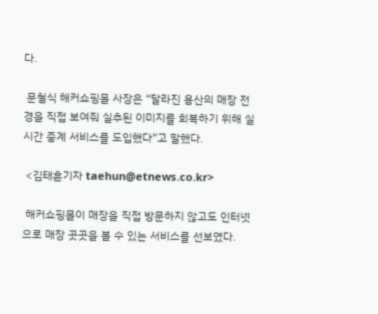다.

 문철식 해커쇼핑몰 사장은 “달라진 용산의 매장 전경을 직접 보여줘 실추된 이미지를 회복하기 위해 실시간 중계 서비스를 도입했다”고 말했다.

 <김태훈기자 taehun@etnews.co.kr>

 해커쇼핑몰이 매장을 직접 방문하지 않고도 인터넷으로 매장 곳곳을 볼 수 있는 서비스를 선보였다.